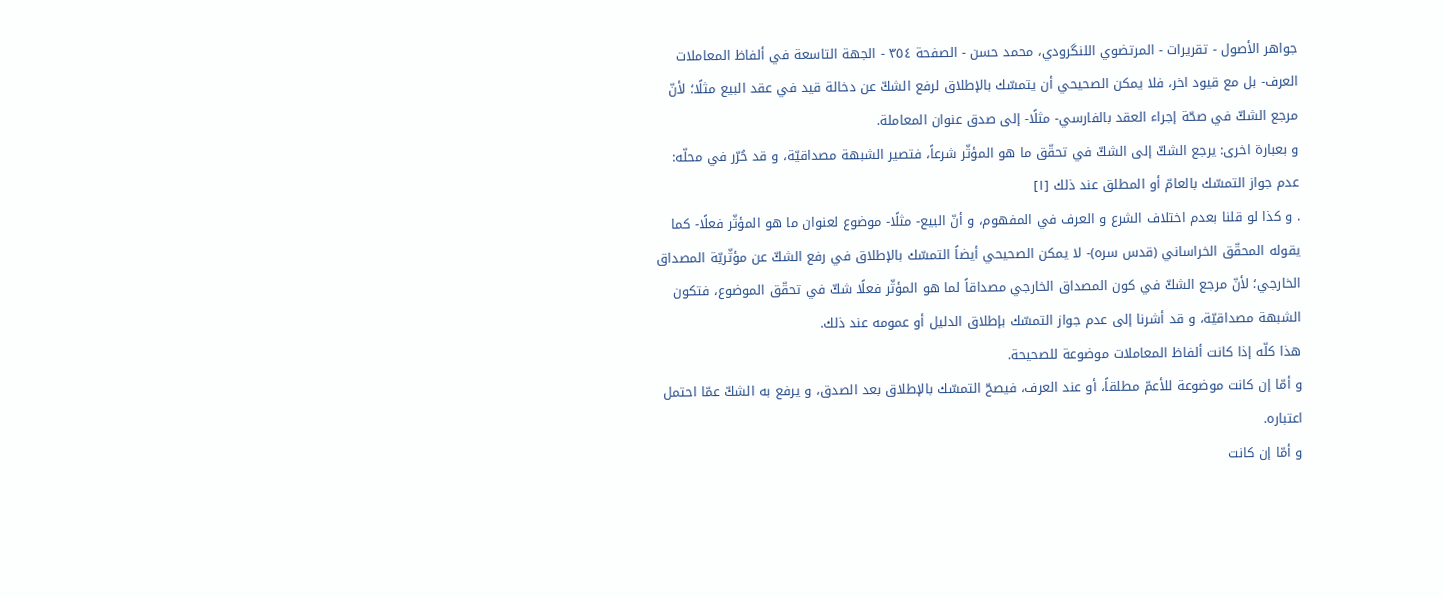جواهر الأصول - تقريرات - المرتضوي اللنگرودي، محمد حسن - الصفحة ٣٥٤ - الجهة التاسعة في ألفاظ المعاملات
العرف- بل مع قيود اخر، فلا يمكن الصحيحي أن يتمسّك بالإطلاق لرفع الشكّ عن دخالة قيد في عقد البيع مثلًا؛ لأنّ مرجع الشكّ في صحّة إجراء العقد بالفارسي- مثلًا- إلى صدق عنوان المعاملة.
و بعبارة اخرى: يرجع الشكّ إلى الشكّ في تحقّق ما هو المؤثّر شرعاً، فتصير الشبهة مصداقيّة، و قد حُرّر في محلّه: عدم جواز التمسّك بالعامّ أو المطلق عند ذلك [١]
. و كذا لو قلنا بعدم اختلاف الشرع و العرف في المفهوم، و أنّ البيع- مثلًا- موضوع لعنوان ما هو المؤثّر فعلًا- كما يقوله المحقّق الخراساني (قدس سره)- لا يمكن الصحيحي أيضاً التمسّك بالإطلاق في رفع الشكّ عن مؤثّريّة المصداق الخارجي؛ لأنّ مرجع الشكّ في كون المصداق الخارجي مصداقاً لما هو المؤثّر فعلًا شكّ في تحقّق الموضوع، فتكون الشبهة مصداقيّة، و قد أشرنا إلى عدم جواز التمسّك بإطلاق الدليل أو عمومه عند ذلك.
هذا كلّه إذا كانت ألفاظ المعاملات موضوعة للصحيحة.
و أمّا إن كانت موضوعة للأعمّ مطلقاً، أو عند العرف، فيصحّ التمسّك بالإطلاق بعد الصدق، و يرفع به الشكّ عمّا احتمل اعتباره.
و أمّا إن كانت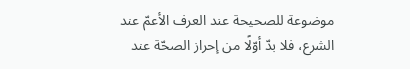موضوعة للصحيحة عند العرف الأعمّ عند الشرع، فلا بدّ أوّلًا من إحراز الصحّة عند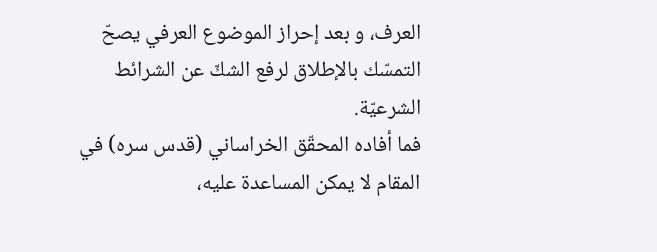العرف، و بعد إحراز الموضوع العرفي يصحّ التمسّك بالإطلاق لرفع الشكّ عن الشرائط الشرعيّة.
فما أفاده المحقّق الخراساني (قدس سره) في المقام لا يمكن المساعدة عليه،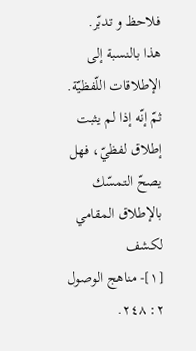فلاحظ و تدبّر.
هذا بالنسبة إلى الإطلاقات اللّفظيّة.
ثمّ إنّه إذا لم يثبت إطلاق لفظيّ، فهل يصحّ التمسّك بالإطلاق المقامي لكشف
[١]- مناهج الوصول ٢: ٢٤٨.